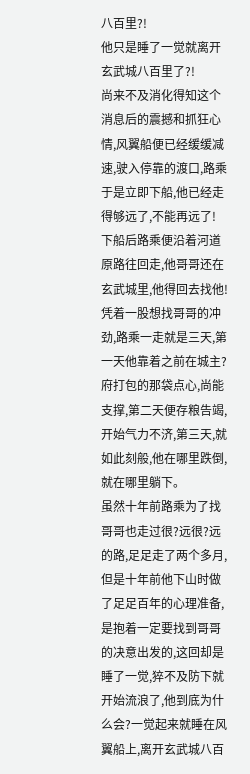八百里?!
他只是睡了一觉就离开玄武城八百里了?!
尚来不及消化得知这个消息后的震撼和抓狂心情,风翼船便已经缓缓减速,驶入停靠的渡口,路乘于是立即下船,他已经走得够远了,不能再远了!
下船后路乘便沿着河道原路往回走,他哥哥还在玄武城里,他得回去找他!
凭着一股想找哥哥的冲劲,路乘一走就是三天,第一天他靠着之前在城主?府打包的那袋点心,尚能支撑,第二天便存粮告竭,开始气力不济,第三天,就如此刻般,他在哪里跌倒,就在哪里躺下。
虽然十年前路乘为了找哥哥也走过很?远很?远的路,足足走了两个多月,但是十年前他下山时做了足足百年的心理准备,是抱着一定要找到哥哥的决意出发的,这回却是睡了一觉,猝不及防下就开始流浪了,他到底为什么会?一觉起来就睡在风翼船上,离开玄武城八百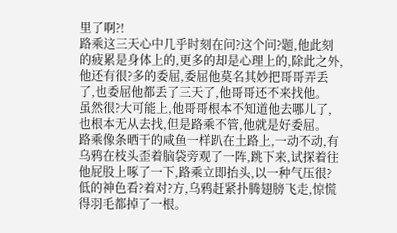里了啊?!
路乘这三天心中几乎时刻在问?这个问?题,他此刻的疲累是身体上的,更多的却是心理上的,除此之外,他还有很?多的委屈,委屈他莫名其妙把哥哥弄丢了,也委屈他都丢了三天了,他哥哥还不来找他。
虽然很?大可能上,他哥哥根本不知道他去哪儿了,也根本无从去找,但是路乘不管,他就是好委屈。
路乘像条晒干的咸鱼一样趴在土路上,一动不动,有乌鸦在枝头歪着脑袋旁观了一阵,跳下来,试探着往他屁股上啄了一下,路乘立即抬头,以一种气压很?低的神色看?着对?方,乌鸦赶紧扑腾翅膀飞走,惊慌得羽毛都掉了一根。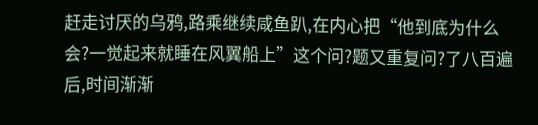赶走讨厌的乌鸦,路乘继续咸鱼趴,在内心把“他到底为什么会?一觉起来就睡在风翼船上”这个问?题又重复问?了八百遍后,时间渐渐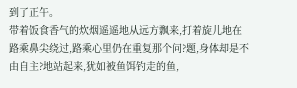到了正午。
带着饭食香气的炊烟遥遥地从远方飘来,打着旋儿地在路乘鼻尖绕过,路乘心里仍在重复那个问?题,身体却是不由自主?地站起来,犹如被鱼饵钓走的鱼,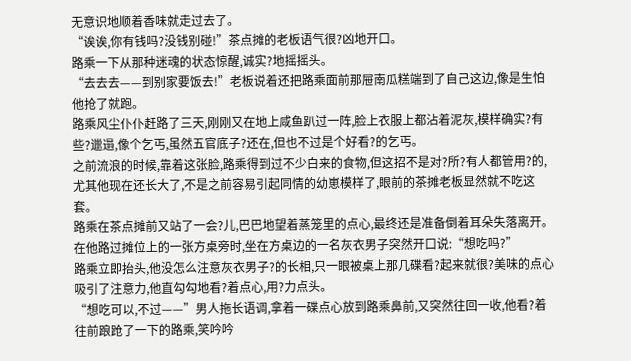无意识地顺着香味就走过去了。
“诶诶,你有钱吗?没钱别碰!”茶点摊的老板语气很?凶地开口。
路乘一下从那种迷魂的状态惊醒,诚实?地摇摇头。
“去去去——到别家要饭去!”老板说着还把路乘面前那屉南瓜糕端到了自己这边,像是生怕他抢了就跑。
路乘风尘仆仆赶路了三天,刚刚又在地上咸鱼趴过一阵,脸上衣服上都沾着泥灰,模样确实?有些?邋遢,像个乞丐,虽然五官底子?还在,但也不过是个好看?的乞丐。
之前流浪的时候,靠着这张脸,路乘得到过不少白来的食物,但这招不是对?所?有人都管用?的,尤其他现在还长大了,不是之前容易引起同情的幼崽模样了,眼前的茶摊老板显然就不吃这套。
路乘在茶点摊前又站了一会?儿,巴巴地望着蒸笼里的点心,最终还是准备倒着耳朵失落离开。
在他路过摊位上的一张方桌旁时,坐在方桌边的一名灰衣男子突然开口说:“想吃吗?”
路乘立即抬头,他没怎么注意灰衣男子?的长相,只一眼被桌上那几碟看?起来就很?美味的点心吸引了注意力,他直勾勾地看?着点心,用?力点头。
“想吃可以,不过——”男人拖长语调,拿着一碟点心放到路乘鼻前,又突然往回一收,他看?着往前踉跄了一下的路乘,笑吟吟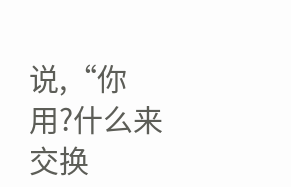说,“你用?什么来交换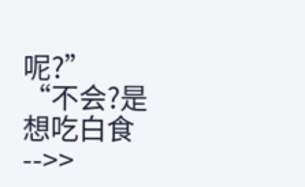呢?”
“不会?是想吃白食-->>